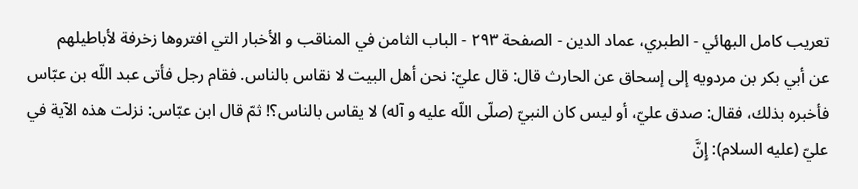تعريب كامل البهائي - الطبري، عماد الدين - الصفحة ٢٩٣ - الباب الثامن في المناقب و الأخبار التي افتروها زخرفة لأباطيلهم
عن أبي بكر بن مردويه إلى إسحاق عن الحارث قال: قال عليّ: نحن أهل البيت لا نقاس بالناس. فقام رجل فأتى عبد اللّه بن عبّاس فأخبره بذلك، فقال: صدق عليّ، أو ليس كان النبيّ (صلّى اللّه عليه و آله) لا يقاس بالناس؟! ثمّ قال ابن عبّاس: نزلت هذه الآية في عليّ (عليه السلام): إِنَّ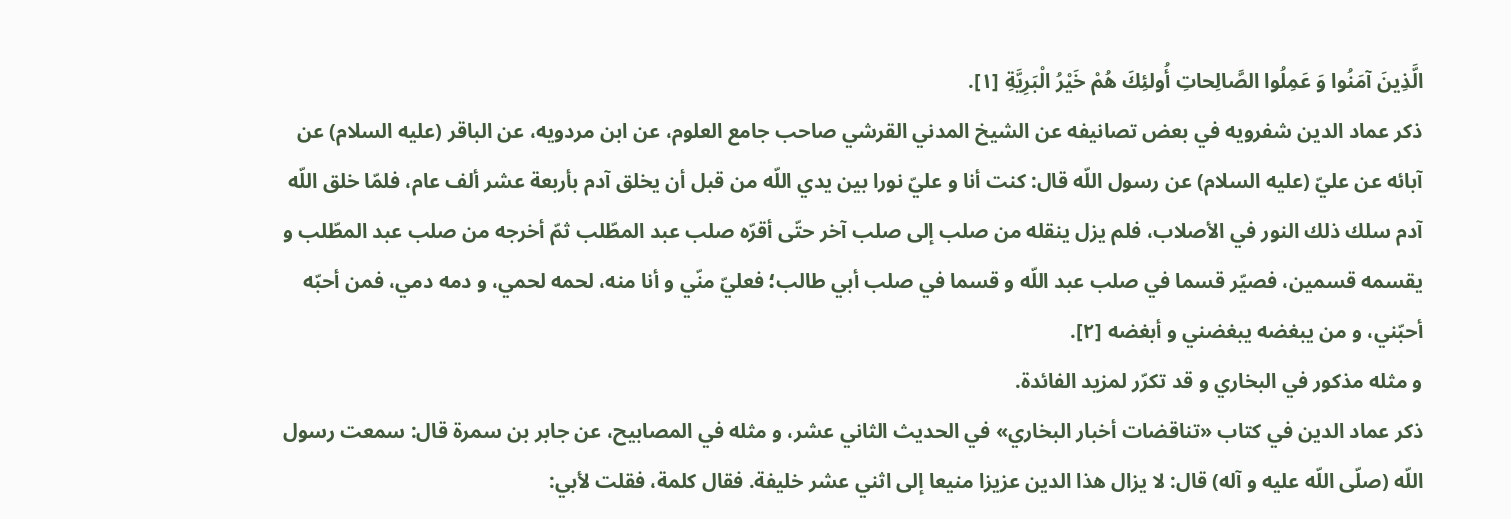الَّذِينَ آمَنُوا وَ عَمِلُوا الصَّالِحاتِ أُولئِكَ هُمْ خَيْرُ الْبَرِيَّةِ [١].
ذكر عماد الدين شفرويه في بعض تصانيفه عن الشيخ المدني القرشي صاحب جامع العلوم، عن ابن مردويه، عن الباقر (عليه السلام) عن آبائه عن عليّ (عليه السلام) عن رسول اللّه قال: كنت أنا و عليّ نورا بين يدي اللّه من قبل أن يخلق آدم بأربعة عشر ألف عام، فلمّا خلق اللّه آدم سلك ذلك النور في الأصلاب، فلم يزل ينقله من صلب إلى صلب آخر حتّى أقرّه صلب عبد المطّلب ثمّ أخرجه من صلب عبد المطّلب و يقسمه قسمين، فصيّر قسما في صلب عبد اللّه و قسما في صلب أبي طالب؛ فعليّ منّي و أنا منه، لحمه لحمي، و دمه دمي، فمن أحبّه أحبّني، و من يبغضه يبغضني و أبغضه [٢].
و مثله مذكور في البخاري و قد تكرّر لمزيد الفائدة.
ذكر عماد الدين في كتاب «تناقضات أخبار البخاري» في الحديث الثاني عشر، و مثله في المصابيح، عن جابر بن سمرة قال: سمعت رسول اللّه (صلّى اللّه عليه و آله) قال: لا يزال هذا الدين عزيزا منيعا إلى اثني عشر خليفة. فقال كلمة، فقلت لأبي: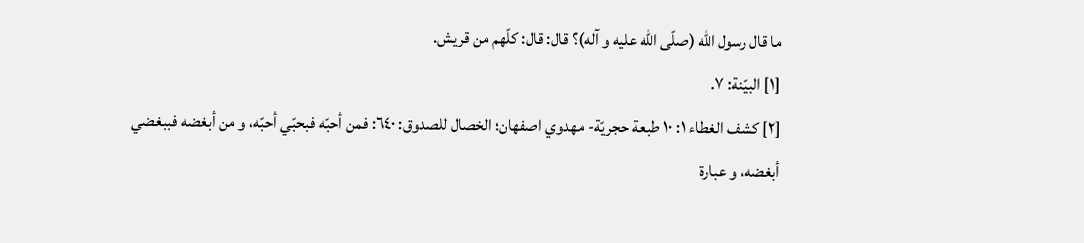ما قال رسول اللّه (صلّى اللّه عليه و آله)؟ قال: قال: كلّهم من قريش.
[١] البيّنة: ٧.
[٢] كشف الغطاء ١: ١٠ طبعة حجريّة- مهدوي اصفهان؛ الخصال للصدوق: ٦٤٠: فمن أحبّه فبحبّي أحبّه، و من أبغضه فببغضي أبغضه، و عبارة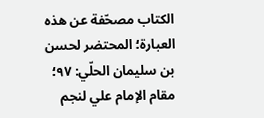الكتاب مصحّفة عن هذه العبارة؛ المحتضر لحسن بن سليمان الحلّي: ٩٧؛ مقام الإمام علي لنجم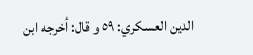الدين العسكري: ٥٩ و قال: أخرجه ابن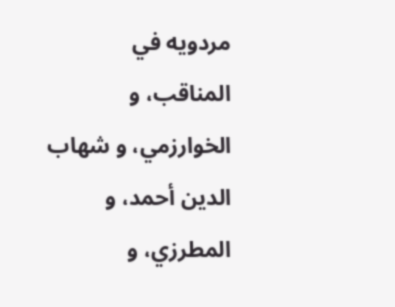مردويه في المناقب، و الخوارزمي، و شهاب الدين أحمد، و المطرزي، و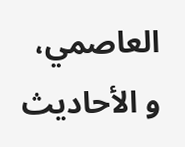العاصمي، و الأحاديث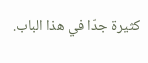كثيرة جدّا في هذا الباب.